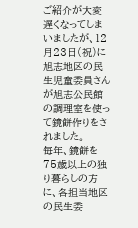ご紹介が大変遅くなってしまいましたが、12月23日(祝)に旭志地区の民生児童委員さんが旭志公民館の調理室を使って鏡餅作りをされました。
毎年、鏡餅を75歳以上の独り暮らしの方に、各担当地区の民生委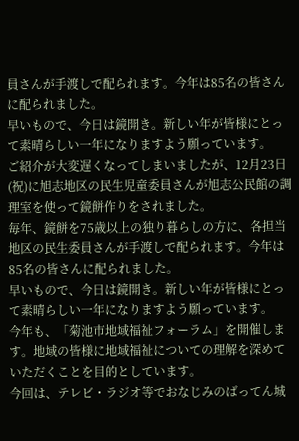員さんが手渡しで配られます。今年は85名の皆さんに配られました。
早いもので、今日は鏡開き。新しい年が皆様にとって素晴らしい一年になりますよう願っています。
ご紹介が大変遅くなってしまいましたが、12月23日(祝)に旭志地区の民生児童委員さんが旭志公民館の調理室を使って鏡餅作りをされました。
毎年、鏡餅を75歳以上の独り暮らしの方に、各担当地区の民生委員さんが手渡しで配られます。今年は85名の皆さんに配られました。
早いもので、今日は鏡開き。新しい年が皆様にとって素晴らしい一年になりますよう願っています。
今年も、「菊池市地域福祉フォーラム」を開催します。地域の皆様に地域福祉についての理解を深めていただくことを目的としています。
今回は、テレビ・ラジオ等でおなじみのばってん城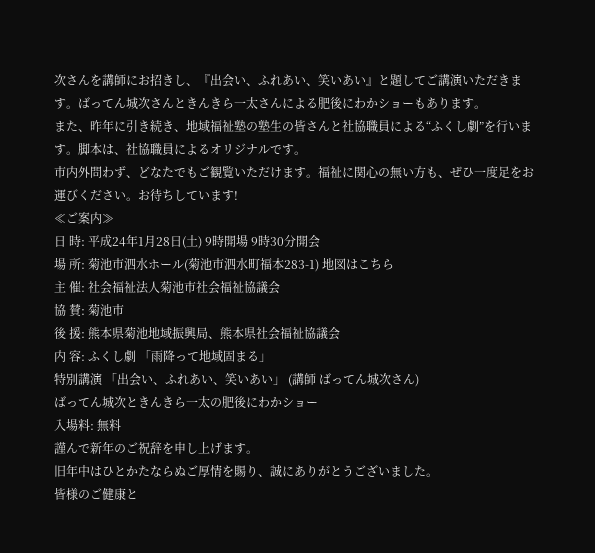次さんを講師にお招きし、『出会い、ふれあい、笑いあい』と題してご講演いただきます。ばってん城次さんときんきら一太さんによる肥後にわかショーもあります。
また、昨年に引き続き、地域福祉塾の塾生の皆さんと社協職員による“ふくし劇”を行います。脚本は、社協職員によるオリジナルです。
市内外問わず、どなたでもご観覧いただけます。福祉に関心の無い方も、ぜひ一度足をお運びください。お待ちしています!
≪ご案内≫
日 時: 平成24年1月28日(土) 9時開場 9時30分開会
場 所: 菊池市泗水ホール(菊池市泗水町福本283-1) 地図はこちら
主 催: 社会福祉法人菊池市社会福祉協議会
協 賛: 菊池市
後 援: 熊本県菊池地域振興局、熊本県社会福祉協議会
内 容: ふくし劇 「雨降って地域固まる」
特別講演 「出会い、ふれあい、笑いあい」 (講師 ばってん城次さん)
ばってん城次ときんきら一太の肥後にわかショー
入場料: 無料
謹んで新年のご祝辞を申し上げます。
旧年中はひとかたならぬご厚情を賜り、誠にありがとうございました。
皆様のご健康と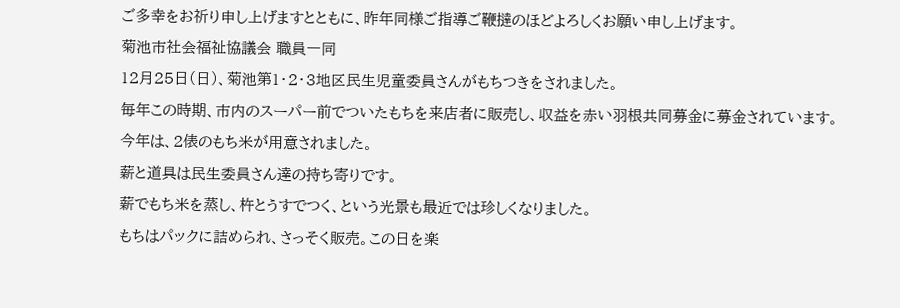ご多幸をお祈り申し上げますとともに、昨年同様ご指導ご鞭撻のほどよろしくお願い申し上げます。
菊池市社会福祉協議会 職員一同
12月25日(日)、菊池第1・2・3地区民生児童委員さんがもちつきをされました。
毎年この時期、市内のスーパー前でついたもちを来店者に販売し、収益を赤い羽根共同募金に募金されています。
今年は、2俵のもち米が用意されました。
薪と道具は民生委員さん達の持ち寄りです。
薪でもち米を蒸し、杵とうすでつく、という光景も最近では珍しくなりました。
もちはパックに詰められ、さっそく販売。この日を楽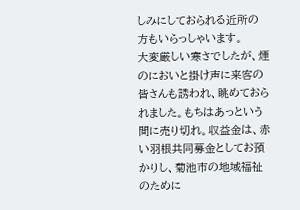しみにしておられる近所の方もいらっしゃいます。
大変厳しい寒さでしたが、煙のにおいと掛け声に来客の皆さんも誘われ、眺めておられました。もちはあっという間に売り切れ。収益金は、赤い羽根共同募金としてお預かりし、菊池市の地域福祉のために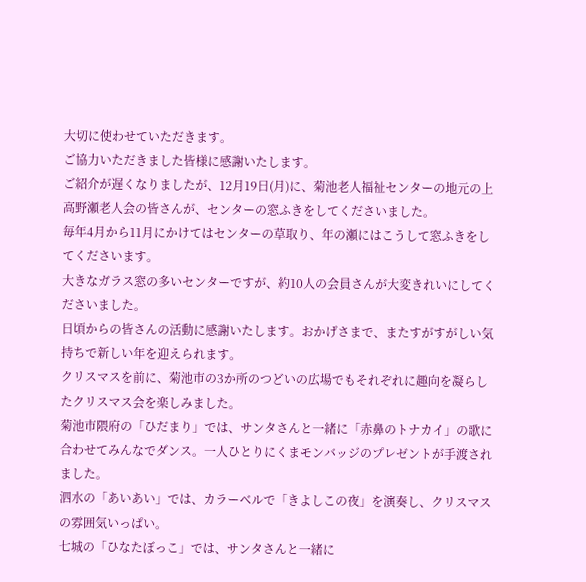大切に使わせていただきます。
ご協力いただきました皆様に感謝いたします。
ご紹介が遅くなりましたが、12月19日(月)に、菊池老人福祉センターの地元の上高野瀬老人会の皆さんが、センターの窓ふきをしてくださいました。
毎年4月から11月にかけてはセンターの草取り、年の瀬にはこうして窓ふきをしてくださいます。
大きなガラス窓の多いセンターですが、約10人の会員さんが大変きれいにしてくださいました。
日頃からの皆さんの活動に感謝いたします。おかげさまで、またすがすがしい気持ちで新しい年を迎えられます。
クリスマスを前に、菊池市の3か所のつどいの広場でもそれぞれに趣向を凝らしたクリスマス会を楽しみました。
菊池市隈府の「ひだまり」では、サンタさんと一緒に「赤鼻のトナカイ」の歌に合わせてみんなでダンス。一人ひとりにくまモンバッジのプレゼントが手渡されました。
泗水の「あいあい」では、カラーベルで「きよしこの夜」を演奏し、クリスマスの雰囲気いっぱい。
七城の「ひなたぼっこ」では、サンタさんと一緒に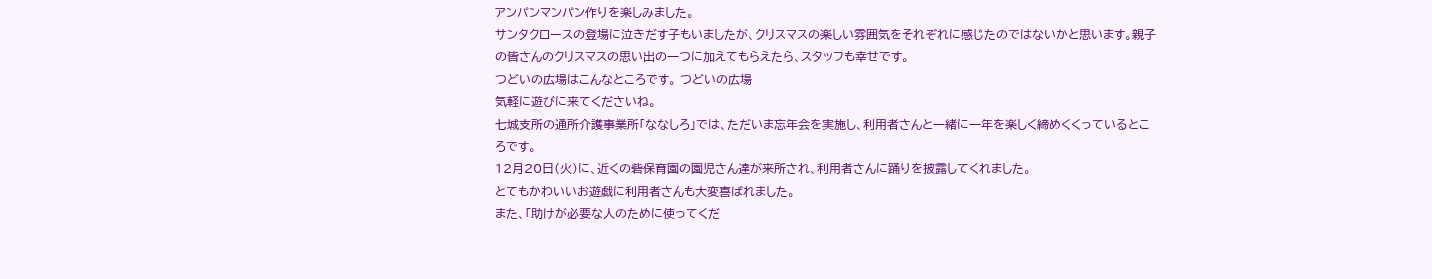アンパンマンパン作りを楽しみました。
サンタクロースの登場に泣きだす子もいましたが、クリスマスの楽しい雰囲気をそれぞれに感じたのではないかと思います。親子の皆さんのクリスマスの思い出の一つに加えてもらえたら、スタッフも幸せです。
つどいの広場はこんなところです。 つどいの広場
気軽に遊びに来てくださいね。
七城支所の通所介護事業所「ななしろ」では、ただいま忘年会を実施し、利用者さんと一緒に一年を楽しく締めくくっているところです。
12月20日(火)に、近くの砦保育園の園児さん達が来所され、利用者さんに踊りを披露してくれました。
とてもかわいいお遊戯に利用者さんも大変喜ばれました。
また、「助けが必要な人のために使ってくだ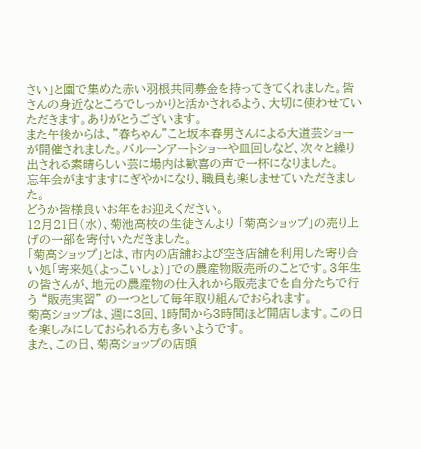さい」と園で集めた赤い羽根共同募金を持ってきてくれました。皆さんの身近なところでしっかりと活かされるよう、大切に使わせていただきます。ありがとうございます。
また午後からは、”春ちゃん”こと坂本春男さんによる大道芸ショーが開催されました。バルーンアートショーや皿回しなど、次々と繰り出される素晴らしい芸に場内は歓喜の声で一杯になりました。
忘年会がますますにぎやかになり、職員も楽しませていただきました。
どうか皆様良いお年をお迎えください。
12月21日(水)、菊池高校の生徒さんより 「菊高ショップ」の売り上げの一部を寄付いただきました。
「菊高ショップ」とは、市内の店舗および空き店舗を利用した寄り合い処「寄来処(よっこいしょ)」での農産物販売所のことです。3年生の皆さんが、地元の農産物の仕入れから販売までを自分たちで行う “販売実習” の一つとして毎年取り組んでおられます。
菊高ショップは、週に3回、1時間から3時間ほど開店します。この日を楽しみにしておられる方も多いようです。
また、この日、菊高ショップの店頭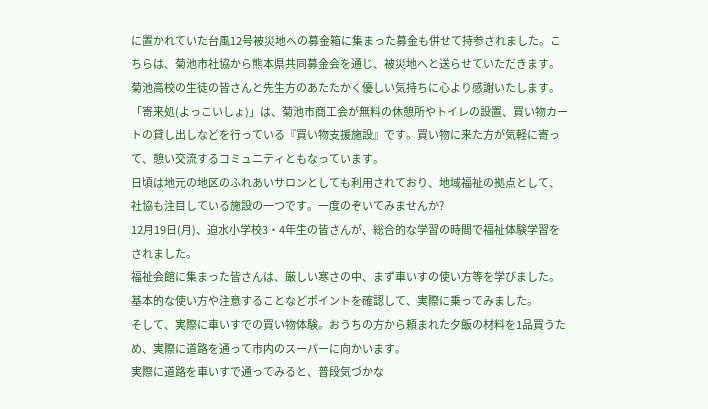に置かれていた台風12号被災地への募金箱に集まった募金も併せて持参されました。こちらは、菊池市社協から熊本県共同募金会を通じ、被災地へと送らせていただきます。
菊池高校の生徒の皆さんと先生方のあたたかく優しい気持ちに心より感謝いたします。
「寄来処(よっこいしょ)」は、菊池市商工会が無料の休憩所やトイレの設置、買い物カートの貸し出しなどを行っている『買い物支援施設』です。買い物に来た方が気軽に寄って、憩い交流するコミュニティともなっています。
日頃は地元の地区のふれあいサロンとしても利用されており、地域福祉の拠点として、社協も注目している施設の一つです。一度のぞいてみませんか?
12月19日(月)、迫水小学校3・4年生の皆さんが、総合的な学習の時間で福祉体験学習をされました。
福祉会館に集まった皆さんは、厳しい寒さの中、まず車いすの使い方等を学びました。
基本的な使い方や注意することなどポイントを確認して、実際に乗ってみました。
そして、実際に車いすでの買い物体験。おうちの方から頼まれた夕飯の材料を1品買うため、実際に道路を通って市内のスーパーに向かいます。
実際に道路を車いすで通ってみると、普段気づかな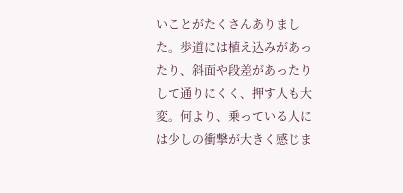いことがたくさんありました。歩道には植え込みがあったり、斜面や段差があったりして通りにくく、押す人も大変。何より、乗っている人には少しの衝撃が大きく感じま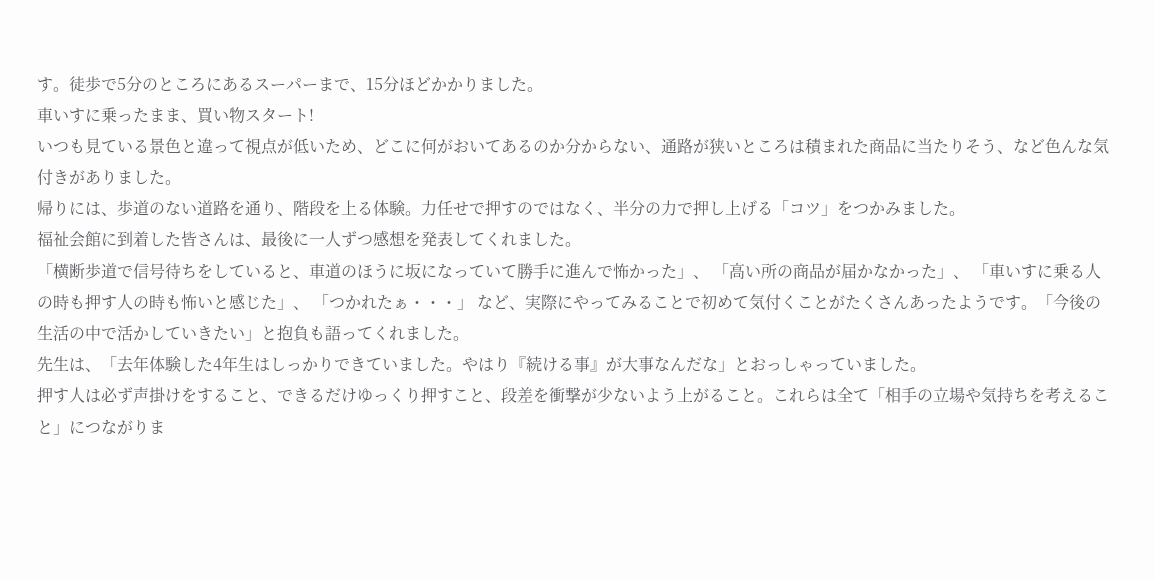す。徒歩で5分のところにあるスーパーまで、15分ほどかかりました。
車いすに乗ったまま、買い物スタート!
いつも見ている景色と違って視点が低いため、どこに何がおいてあるのか分からない、通路が狭いところは積まれた商品に当たりそう、など色んな気付きがありました。
帰りには、歩道のない道路を通り、階段を上る体験。力任せで押すのではなく、半分の力で押し上げる「コツ」をつかみました。
福祉会館に到着した皆さんは、最後に一人ずつ感想を発表してくれました。
「横断歩道で信号待ちをしていると、車道のほうに坂になっていて勝手に進んで怖かった」、 「高い所の商品が届かなかった」、 「車いすに乗る人の時も押す人の時も怖いと感じた」、 「つかれたぁ・・・」 など、実際にやってみることで初めて気付くことがたくさんあったようです。「今後の生活の中で活かしていきたい」と抱負も語ってくれました。
先生は、「去年体験した4年生はしっかりできていました。やはり『続ける事』が大事なんだな」とおっしゃっていました。
押す人は必ず声掛けをすること、できるだけゆっくり押すこと、段差を衝撃が少ないよう上がること。これらは全て「相手の立場や気持ちを考えること」につながりま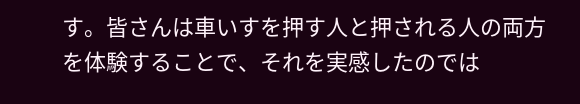す。皆さんは車いすを押す人と押される人の両方を体験することで、それを実感したのでは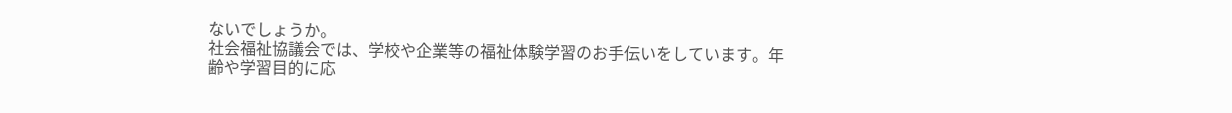ないでしょうか。
社会福祉協議会では、学校や企業等の福祉体験学習のお手伝いをしています。年齢や学習目的に応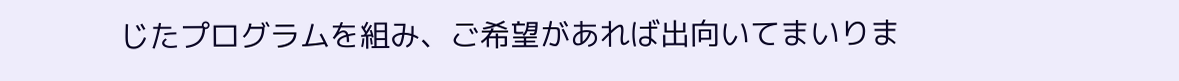じたプログラムを組み、ご希望があれば出向いてまいりま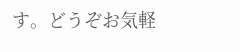す。どうぞお気軽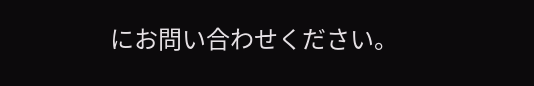にお問い合わせください。